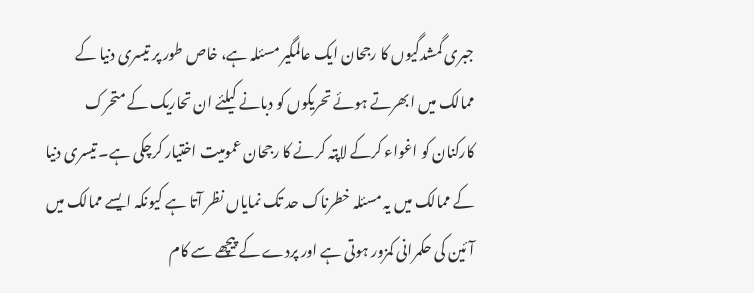جبری گمشدگیوں کا رجحان ایک عالمگیر مسئلہ ہے، خاص طور پر تیسری دنیا کے ممالک میں ابھرتے ہوئے تحریکوں کو دبانے کیلئے ان تحاریک کے متحرک کارکنان کو اغواء کرکے لاپتہ کرنے کا رجحان عمومیت اختیار کرچکی ہے۔ تیسری دنیا کے ممالک میں یہ مسئلہ خطرناک حد تک نمایاں نظر آتا ہے کیونکہ ایسے ممالک میں آئین کی حکمرانی کمزور ہوتی ہے اور پردے کے پیچھے سے کام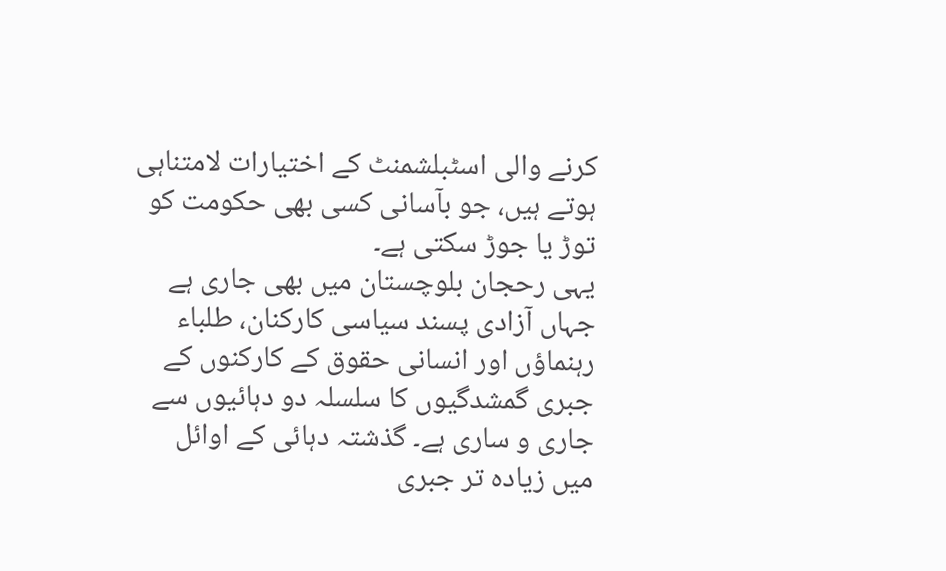کرنے والی اسٹبلشمنٹ کے اختیارات لامتناہی ہوتے ہیں، جو بآسانی کسی بھی حکومت کو توڑ یا جوڑ سکتی ہے۔
یہی رحجان بلوچستان میں بھی جاری ہے جہاں آزادی پسند سیاسی کارکنان، طلباء رہنماؤں اور انسانی حقوق کے کارکنوں کے جبری گمشدگیوں کا سلسلہ دو دہائیوں سے جاری و ساری ہے۔ گذشتہ دہائی کے اوائل میں زیادہ تر جبری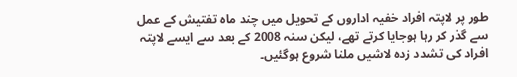طور پر لاپتہ افراد خفیہ اداروں کے تحویل میں چند ماہ تفتیش کے عمل سے گذر کر رہا ہوجایا کرتے تھے، لیکن سنہ 2008 کے بعد سے ایسے لاپتہ افراد کی تشدد زدہ لاشیں ملنا شروع ہوگئیں۔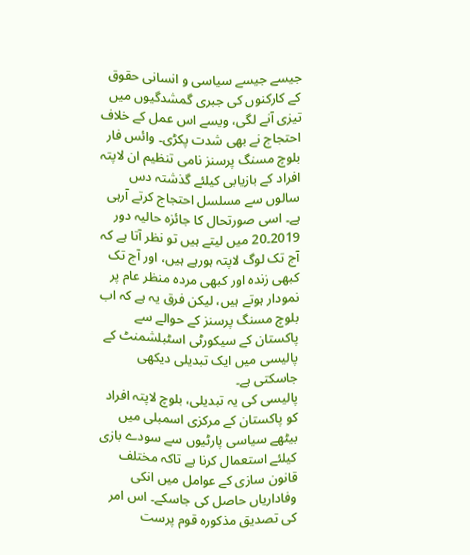جیسے جیسے سیاسی و انسانی حقوق کے کارکنوں کی جبری گمشدگیوں میں تیزی آنے لگی، ویسے اس عمل کے خلاف احتجاج نے بھی شدت پکڑی۔ وائس فار بلوچ مسنگ پرسنز نامی تنظیم ان لاپتہ افراد کے بازیابی کیلئے گذشتہ دس سالوں سے مسلسل احتجاج کرتے آرہی ہے۔ اسی صورتحال کا جائزہ حالیہ دور 2019۔20 میں لیتے ہیں تو نظر آتا ہے کہ آج تک لوگ لاپتہ ہورہے ہیں، اور آج تک کبھی زندہ اور کبھی مردہ منظر عام پر نمودار ہوتے ہیں، لیکن فرق یہ ہے کہ اب بلوچ مسنگ پرسنز کے حوالے سے پاکستان کے سیکورٹی اسٹبلشمنٹ کے پالیسی میں ایک تبدیلی دیکھی جاسکتی ہے۔
پالیسی کی یہ تبدیلی، بلوچ لاپتہ افراد کو پاکستان کے مرکزی اسمبلی میں بیٹھے سیاسی پارٹیوں سے سودے بازی کیلئے استعمال کرنا ہے تاکہ مختلف قانون سازی کے عوامل میں انکی وفاداریاں حاصل کی جاسکے۔ اس امر کی تصدیق مذکورہ قوم پرست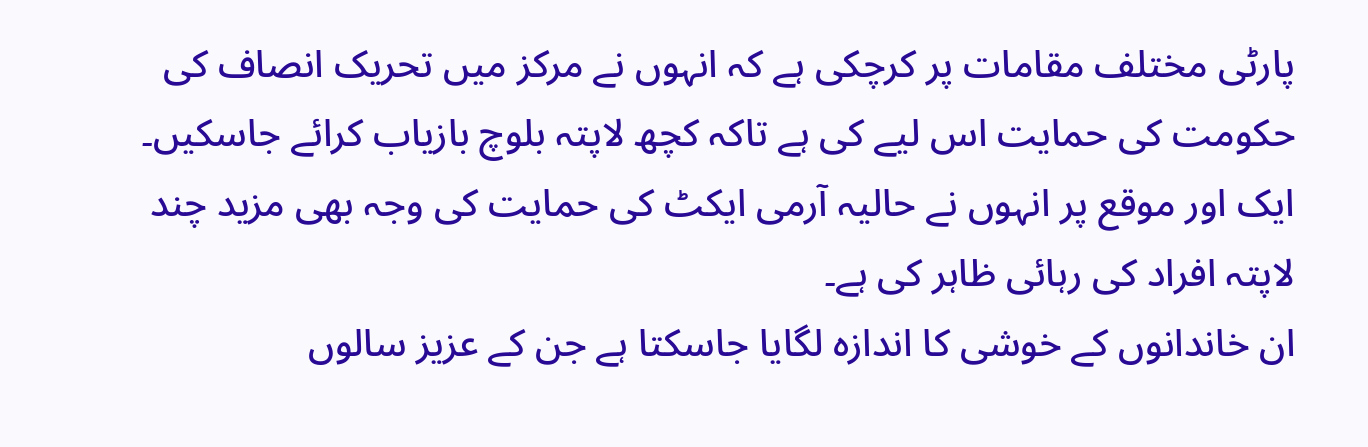پارٹی مختلف مقامات پر کرچکی ہے کہ انہوں نے مرکز میں تحریک انصاف کی حکومت کی حمایت اس لیے کی ہے تاکہ کچھ لاپتہ بلوچ بازیاب کرائے جاسکیں۔ ایک اور موقع پر انہوں نے حالیہ آرمی ایکٹ کی حمایت کی وجہ بھی مزید چند لاپتہ افراد کی رہائی ظاہر کی ہے۔
ان خاندانوں کے خوشی کا اندازہ لگایا جاسکتا ہے جن کے عزیز سالوں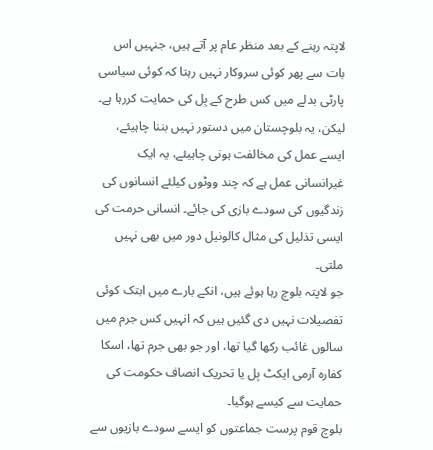لاپتہ رہنے کے بعد منظر عام پر آتے ہیں، جنہیں اس بات سے پھر کوئی سروکار نہیں رہتا کہ کوئی سیاسی پارٹی بدلے میں کس طرح کے بِل کی حمایت کررہا ہے۔ لیکن، یہ بلوچستان میں دستور نہیں بننا چاہیئے، ایسے عمل کی مخالفت ہونی چاہیئے، یہ ایک غیرانسانی عمل ہے کہ چند ووٹوں کیلئے انسانوں کی زندگیوں کی سودے بازی کی جائے۔ انسانی حرمت کی ایسی تذلیل کی مثال کالونیل دور میں بھی نہیں ملتی۔
جو لاپتہ بلوچ رہا ہوئے ہیں، انکے بارے میں ابتک کوئی تفصیلات نہیں دی گئیں ہیں کہ انہیں کس جرم میں سالوں غائب رکھا گیا تھا، اور جو بھی جرم تھا، اسکا کفارہ آرمی ایکٹ بِل یا تحریک انصاف حکومت کی حمایت سے کیسے ہوگیا۔
بلوچ قوم پرست جماعتوں کو ایسے سودے بازیوں سے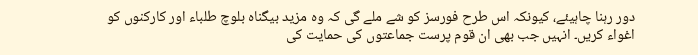دور رہنا چاہیئے، کیونکہ اس طرح فورسز کو شے ملے گی کہ وہ مزید بیگناہ بلوچ طلباء اور کارکنوں کو اغواء کریں۔ انہیں جب بھی ان قوم پرست جماعتوں کی حمایت کی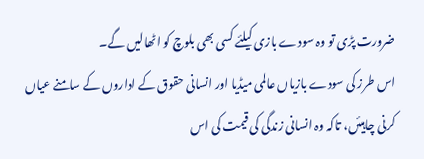ضرورت پڑی تو وہ سودے بازی کیلئے کسی بھی بلوچ کو اٹھالیں گے۔
اس طرز کی سودے بازیاں عالمی میڈیا اور انسانی حقوق کے اداروں کے سامنے عیاں کرنی چاہیئں، تاکہ وہ انسانی زندگی کی قیمت کی اس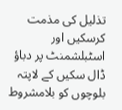تذلیل کی مذمت کرسکیں اور اسٹبلشمنٹ پر دباؤ ڈال سکیں کے لاپتہ بلوچوں کو بلامشروط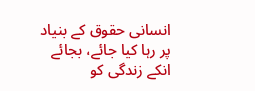انسانی حقوق کے بنیاد پر رہا کیا جائے، بجائے انکے زندگی کو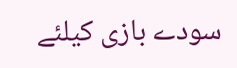سودے بازی کیلئے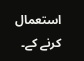استعمال کرنے کے۔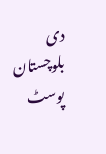دی بلوچستان پوسٹ